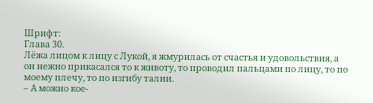Шрифт:
Глава 30.
Лёжа лицом к лицу с Лукой, я жмурилась от счастья и удовольствия, а он нежно прикасался то к животу, то проводил пальцами по лицу, то по моему плечу, то по изгибу талии.
– А можно кое-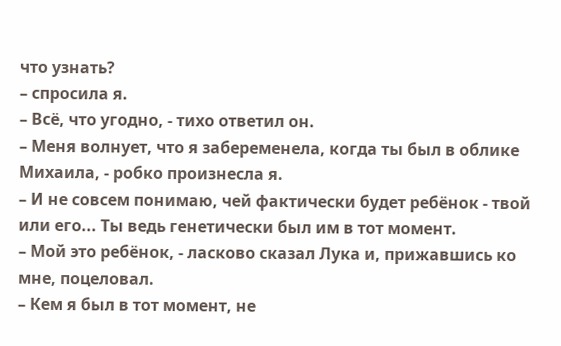что узнать?
– спросила я.
– Всё, что угодно, - тихо ответил он.
– Меня волнует, что я забеременела, когда ты был в облике Михаила, - робко произнесла я.
– И не совсем понимаю, чей фактически будет ребёнок - твой или его... Ты ведь генетически был им в тот момент.
– Мой это ребёнок, - ласково сказал Лука и, прижавшись ко мне, поцеловал.
– Кем я был в тот момент, не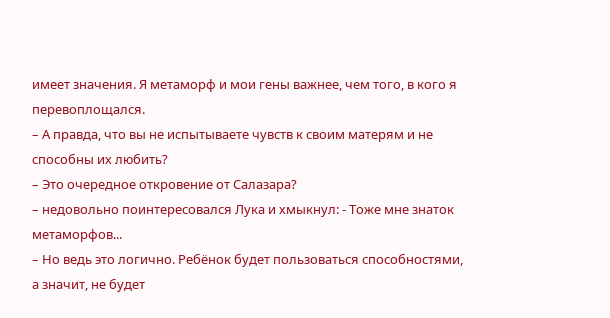имеет значения. Я метаморф и мои гены важнее, чем того, в кого я перевоплощался.
– А правда, что вы не испытываете чувств к своим матерям и не способны их любить?
– Это очередное откровение от Салазара?
– недовольно поинтересовался Лука и хмыкнул: - Тоже мне знаток метаморфов...
– Но ведь это логично. Ребёнок будет пользоваться способностями, а значит, не будет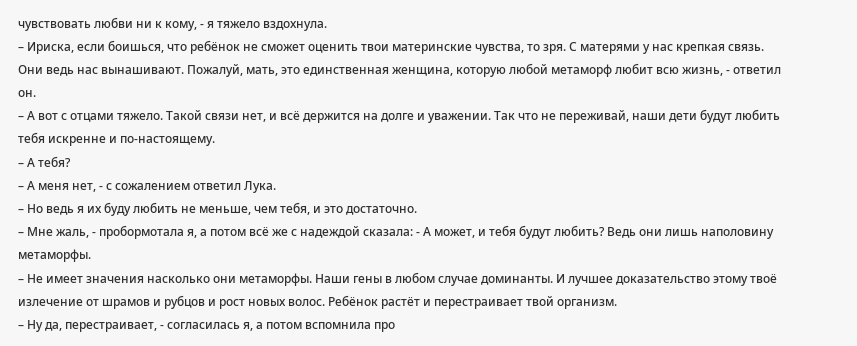чувствовать любви ни к кому, - я тяжело вздохнула.
– Ириска, если боишься, что ребёнок не сможет оценить твои материнские чувства, то зря. С матерями у нас крепкая связь. Они ведь нас вынашивают. Пожалуй, мать, это единственная женщина, которую любой метаморф любит всю жизнь, - ответил он.
– А вот с отцами тяжело. Такой связи нет, и всё держится на долге и уважении. Так что не переживай, наши дети будут любить тебя искренне и по-настоящему.
– А тебя?
– А меня нет, - с сожалением ответил Лука.
– Но ведь я их буду любить не меньше, чем тебя, и это достаточно.
– Мне жаль, - пробормотала я, а потом всё же с надеждой сказала: - А может, и тебя будут любить? Ведь они лишь наполовину метаморфы.
– Не имеет значения насколько они метаморфы. Наши гены в любом случае доминанты. И лучшее доказательство этому твоё излечение от шрамов и рубцов и рост новых волос. Ребёнок растёт и перестраивает твой организм.
– Ну да, перестраивает, - согласилась я, а потом вспомнила про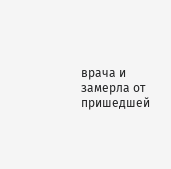врача и замерла от пришедшей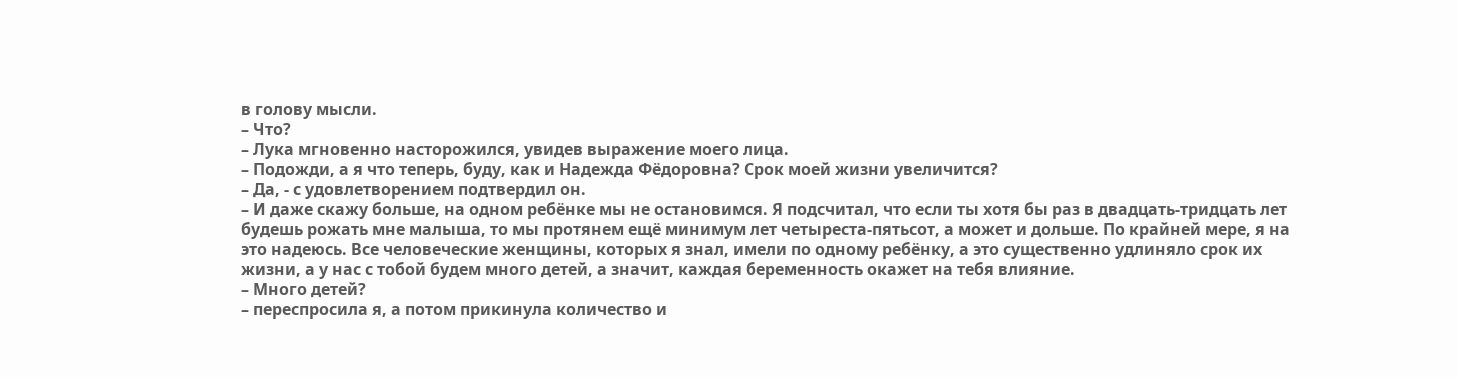в голову мысли.
– Что?
– Лука мгновенно насторожился, увидев выражение моего лица.
– Подожди, а я что теперь, буду, как и Надежда Фёдоровна? Срок моей жизни увеличится?
– Да, - с удовлетворением подтвердил он.
– И даже скажу больше, на одном ребёнке мы не остановимся. Я подсчитал, что если ты хотя бы раз в двадцать-тридцать лет будешь рожать мне малыша, то мы протянем ещё минимум лет четыреста-пятьсот, а может и дольше. По крайней мере, я на это надеюсь. Все человеческие женщины, которых я знал, имели по одному ребёнку, а это существенно удлиняло срок их жизни, а у нас с тобой будем много детей, а значит, каждая беременность окажет на тебя влияние.
– Много детей?
– переспросила я, а потом прикинула количество и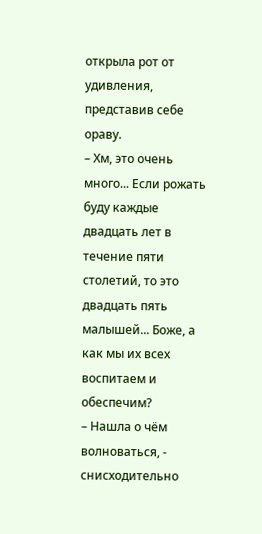открыла рот от удивления, представив себе ораву.
– Хм, это очень много... Если рожать буду каждые двадцать лет в течение пяти столетий, то это двадцать пять малышей... Боже, а как мы их всех воспитаем и обеспечим?
– Нашла о чём волноваться, - снисходительно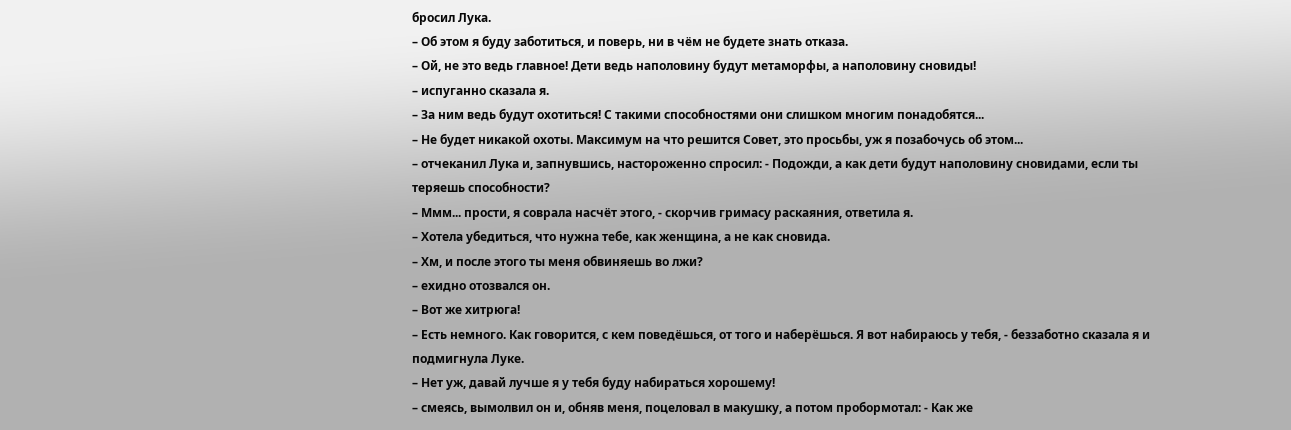бросил Лука.
– Об этом я буду заботиться, и поверь, ни в чём не будете знать отказа.
– Ой, не это ведь главное! Дети ведь наполовину будут метаморфы, а наполовину сновиды!
– испуганно сказала я.
– За ним ведь будут охотиться! С такими способностями они слишком многим понадобятся...
– Не будет никакой охоты. Максимум на что решится Совет, это просьбы, уж я позабочусь об этом...
– отчеканил Лука и, запнувшись, настороженно спросил: - Подожди, а как дети будут наполовину сновидами, если ты теряешь способности?
– Ммм... прости, я соврала насчёт этого, - скорчив гримасу раскаяния, ответила я.
– Хотела убедиться, что нужна тебе, как женщина, а не как сновида.
– Хм, и после этого ты меня обвиняешь во лжи?
– ехидно отозвался он.
– Вот же хитрюга!
– Есть немного. Как говорится, с кем поведёшься, от того и наберёшься. Я вот набираюсь у тебя, - беззаботно сказала я и подмигнула Луке.
– Нет уж, давай лучше я у тебя буду набираться хорошему!
– смеясь, вымолвил он и, обняв меня, поцеловал в макушку, а потом пробормотал: - Как же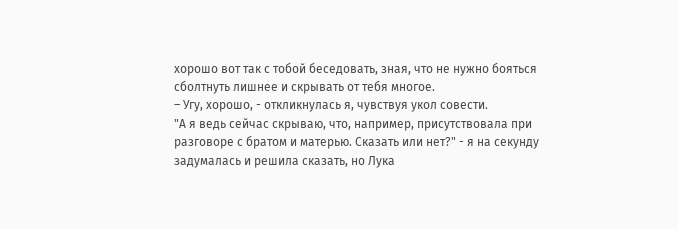хорошо вот так с тобой беседовать, зная, что не нужно бояться сболтнуть лишнее и скрывать от тебя многое.
– Угу, хорошо, - откликнулась я, чувствуя укол совести.
"А я ведь сейчас скрываю, что, например, присутствовала при разговоре с братом и матерью. Сказать или нет?" - я на секунду задумалась и решила сказать, но Лука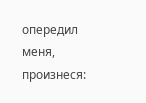опередил меня, произнеся: